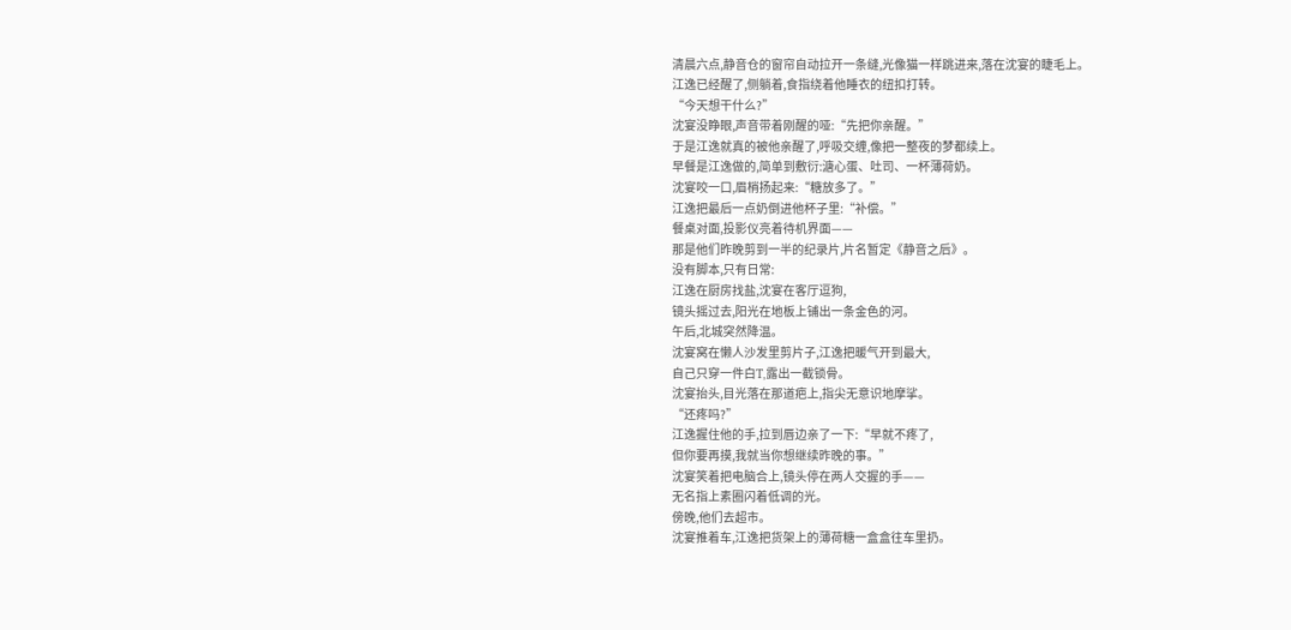清晨六点,静音仓的窗帘自动拉开一条缝,光像猫一样跳进来,落在沈宴的睫毛上。
江逸已经醒了,侧躺着,食指绕着他睡衣的纽扣打转。
“今天想干什么?”
沈宴没睁眼,声音带着刚醒的哑:“先把你亲醒。”
于是江逸就真的被他亲醒了,呼吸交缠,像把一整夜的梦都续上。
早餐是江逸做的,简单到敷衍:溏心蛋、吐司、一杯薄荷奶。
沈宴咬一口,眉梢扬起来:“糖放多了。”
江逸把最后一点奶倒进他杯子里:“补偿。”
餐桌对面,投影仪亮着待机界面——
那是他们昨晚剪到一半的纪录片,片名暂定《静音之后》。
没有脚本,只有日常:
江逸在厨房找盐,沈宴在客厅逗狗,
镜头摇过去,阳光在地板上铺出一条金色的河。
午后,北城突然降温。
沈宴窝在懒人沙发里剪片子,江逸把暖气开到最大,
自己只穿一件白T,露出一截锁骨。
沈宴抬头,目光落在那道疤上,指尖无意识地摩挲。
“还疼吗?”
江逸握住他的手,拉到唇边亲了一下:“早就不疼了,
但你要再摸,我就当你想继续昨晚的事。”
沈宴笑着把电脑合上,镜头停在两人交握的手——
无名指上素圈闪着低调的光。
傍晚,他们去超市。
沈宴推着车,江逸把货架上的薄荷糖一盒盒往车里扔。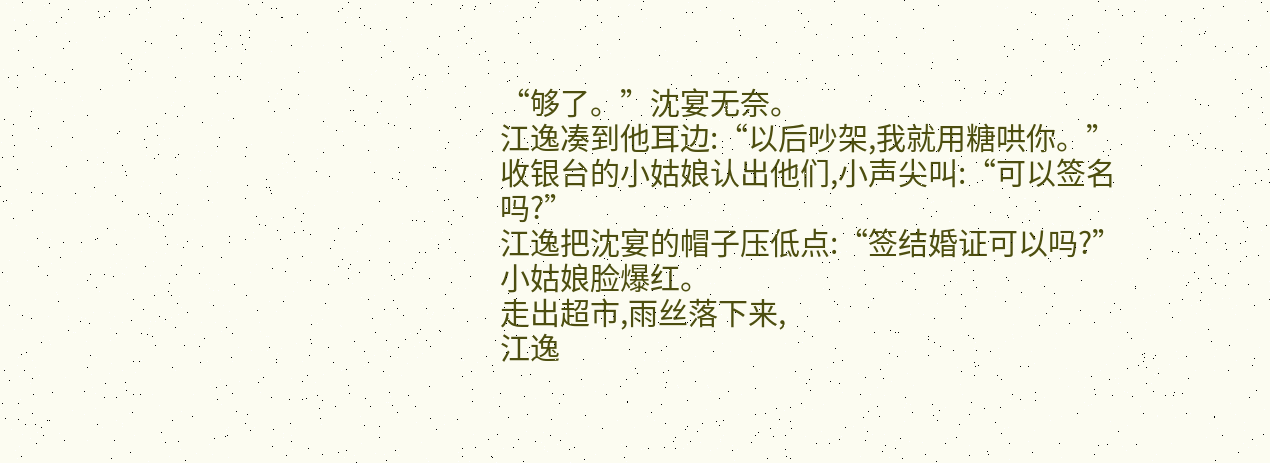“够了。”沈宴无奈。
江逸凑到他耳边:“以后吵架,我就用糖哄你。”
收银台的小姑娘认出他们,小声尖叫:“可以签名吗?”
江逸把沈宴的帽子压低点:“签结婚证可以吗?”
小姑娘脸爆红。
走出超市,雨丝落下来,
江逸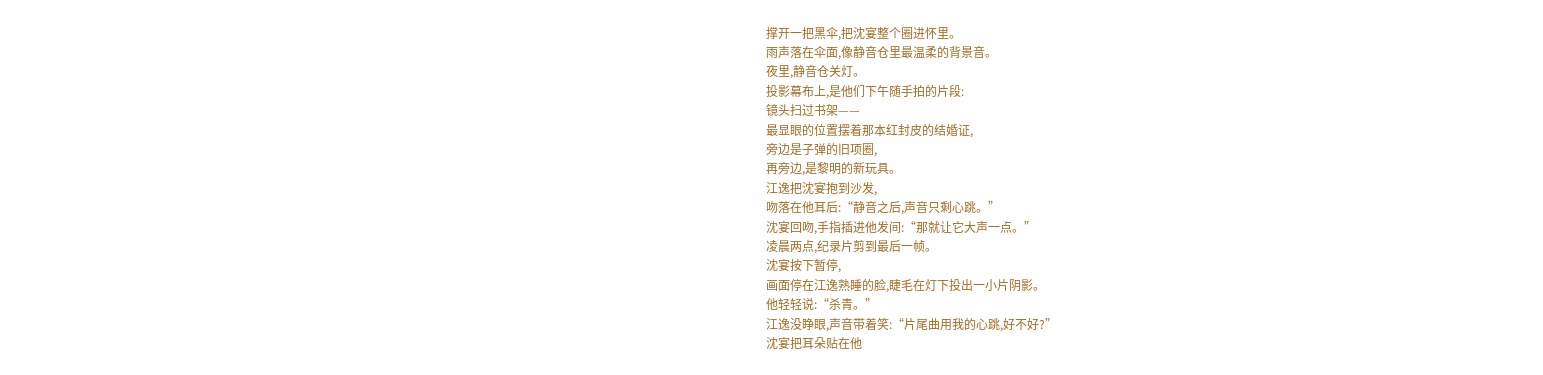撑开一把黑伞,把沈宴整个圈进怀里。
雨声落在伞面,像静音仓里最温柔的背景音。
夜里,静音仓关灯。
投影幕布上,是他们下午随手拍的片段:
镜头扫过书架——
最显眼的位置摆着那本红封皮的结婚证,
旁边是子弹的旧项圈,
再旁边,是黎明的新玩具。
江逸把沈宴抱到沙发,
吻落在他耳后:“静音之后,声音只剩心跳。”
沈宴回吻,手指插进他发间:“那就让它大声一点。”
凌晨两点,纪录片剪到最后一帧。
沈宴按下暂停,
画面停在江逸熟睡的脸,睫毛在灯下投出一小片阴影。
他轻轻说:“杀青。”
江逸没睁眼,声音带着笑:“片尾曲用我的心跳,好不好?”
沈宴把耳朵贴在他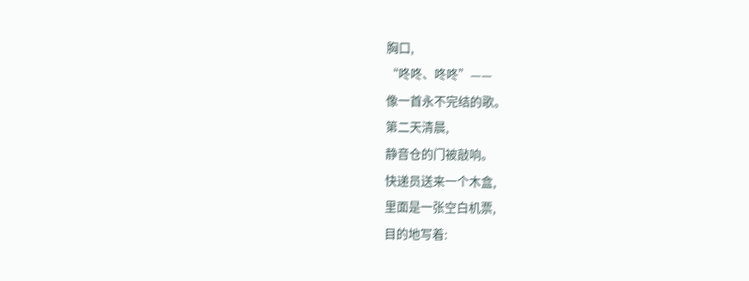胸口,
“咚咚、咚咚”——
像一首永不完结的歌。
第二天清晨,
静音仓的门被敲响。
快递员送来一个木盒,
里面是一张空白机票,
目的地写着: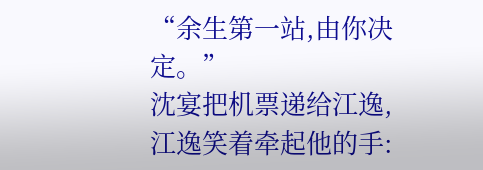“余生第一站,由你决定。”
沈宴把机票递给江逸,
江逸笑着牵起他的手: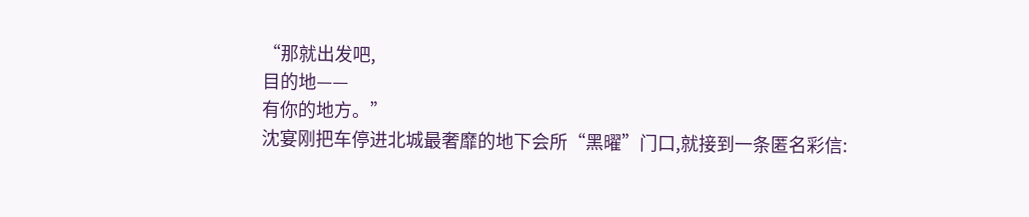“那就出发吧,
目的地——
有你的地方。”
沈宴刚把车停进北城最奢靡的地下会所“黑曜”门口,就接到一条匿名彩信: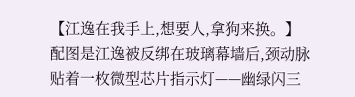【江逸在我手上,想要人,拿狗来换。】
配图是江逸被反绑在玻璃幕墙后,颈动脉贴着一枚微型芯片指示灯——幽绿闪三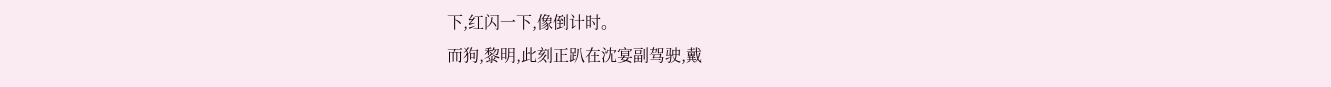下,红闪一下,像倒计时。
而狗,黎明,此刻正趴在沈宴副驾驶,戴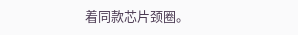着同款芯片颈圈。